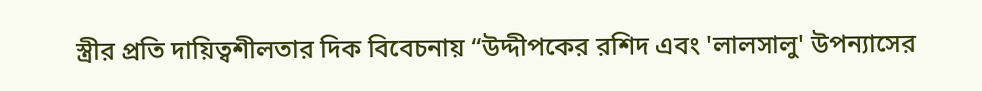স্ত্রীর প্রতি দায়িত্বশীলতার দিক বিবেচনায় “উদ্দীপকের রশিদ এবং 'লালসালু' উপন্যাসের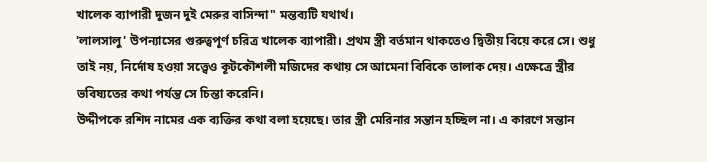খালেক ব্যাপারী দুজন দুই মেরুর বাসিন্দা" মন্তব্যটি যথার্থ।
'লালসালু' উপন্যাসের গুরুত্বপূর্ণ চরিত্র খালেক ব্যাপারী। প্রথম স্ত্রী বর্তমান থাকতেও দ্বিতীয় বিয়ে করে সে। শুধু তাই নয়, নির্দোষ হওয়া সত্ত্বেও কূটকৌশলী মজিদের কথায় সে আমেনা বিবিকে তালাক দেয়। এক্ষেত্রে স্ত্রীর ভবিষ্যতের কথা পর্যন্ত সে চিন্তা করেনি।
উদ্দীপকে রশিদ নামের এক ব্যক্তির কথা বলা হয়েছে। তার স্ত্রী মেরিনার সন্তান হচ্ছিল না। এ কারণে সন্তান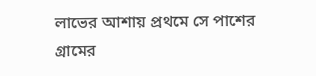লাভের আশায় প্রথমে সে পাশের গ্রামের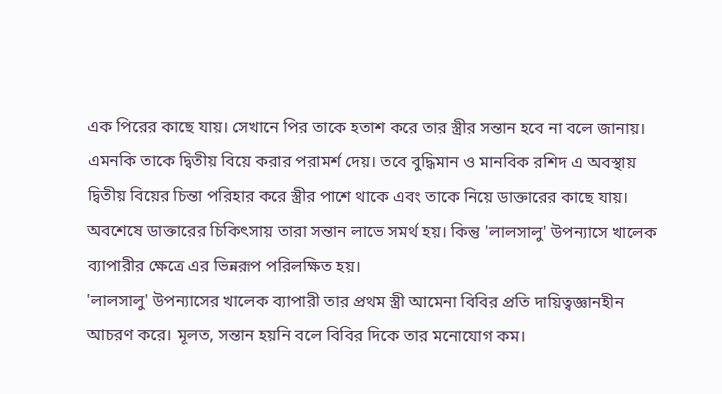এক পিরের কাছে যায়। সেখানে পির তাকে হতাশ করে তার স্ত্রীর সন্তান হবে না বলে জানায়। এমনকি তাকে দ্বিতীয় বিয়ে করার পরামর্শ দেয়। তবে বুদ্ধিমান ও মানবিক রশিদ এ অবস্থায় দ্বিতীয় বিয়ের চিন্তা পরিহার করে স্ত্রীর পাশে থাকে এবং তাকে নিয়ে ডাক্তারের কাছে যায়। অবশেষে ডাক্তারের চিকিৎসায় তারা সন্তান লাভে সমর্থ হয়। কিন্তু 'লালসালু' উপন্যাসে খালেক ব্যাপারীর ক্ষেত্রে এর ভিন্নরূপ পরিলক্ষিত হয়।
'লালসালু' উপন্যাসের খালেক ব্যাপারী তার প্রথম স্ত্রী আমেনা বিবির প্রতি দায়িত্বজ্ঞানহীন আচরণ করে। মূলত, সন্তান হয়নি বলে বিবির দিকে তার মনোযোগ কম।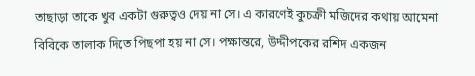তাছাড়া তাকে খুব একটা গুরুত্বও দেয় না সে। এ কারণেই কুচক্রী মজিদের কথায় আমেনা বিবিকে তালাক দিতে পিছপা হয় না সে। পক্ষান্তরে, উদ্দীপকের রশিদ একজন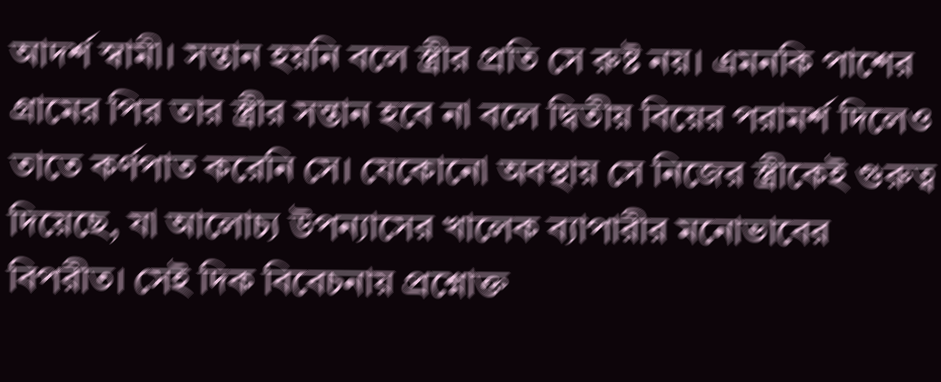আদর্শ স্বামী। সন্তান হয়নি বলে স্ত্রীর প্রতি সে রুষ্ট নয়। এমনকি পাশের গ্রামের পির তার স্ত্রীর সন্তান হবে না বলে দ্বিতীয় বিয়ের পরামর্শ দিলেও তাতে কর্ণপাত করেনি সে। যেকোনো অবস্থায় সে নিজের স্ত্রীকেই গুরুত্ব দিয়েছে, যা আলোচ্য উপন্যাসের খালেক ব্যাপারীর মনোভাবের বিপরীত। সেই দিক বিবেচনায় প্রশ্নোক্ত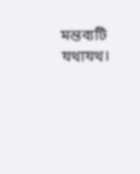মন্তব্যটি যথাযথ।